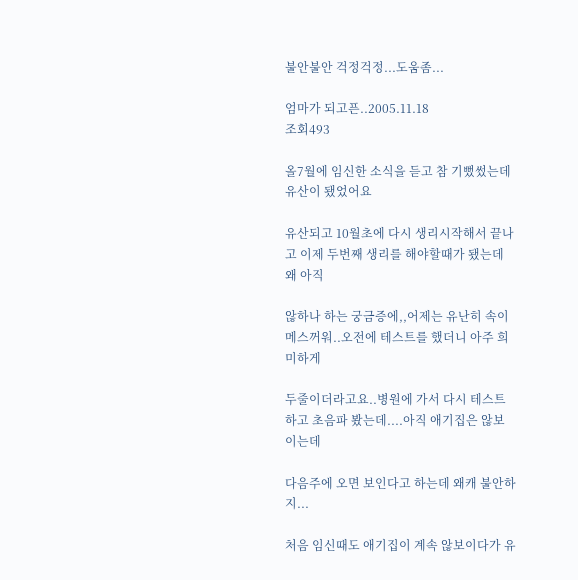불안불안 걱정걱정...도움좀...

엄마가 되고픈..2005.11.18
조회493

올7월에 임신한 소식을 듣고 참 기뻤썼는데 유산이 됐었어요

유산되고 10월초에 다시 생리시작해서 끝나고 이제 두번째 생리를 해야할때가 됐는데 왜 아직

않하나 하는 궁금증에,,어제는 유난히 속이 메스꺼워..오전에 테스트를 했더니 아주 희미하게

두줄이더라고요..병원에 가서 다시 테스트하고 초음파 봤는데....아직 애기집은 않보이는데

다음주에 오면 보인다고 하는데 왜캐 불안하지...

처음 임신때도 애기집이 계속 않보이다가 유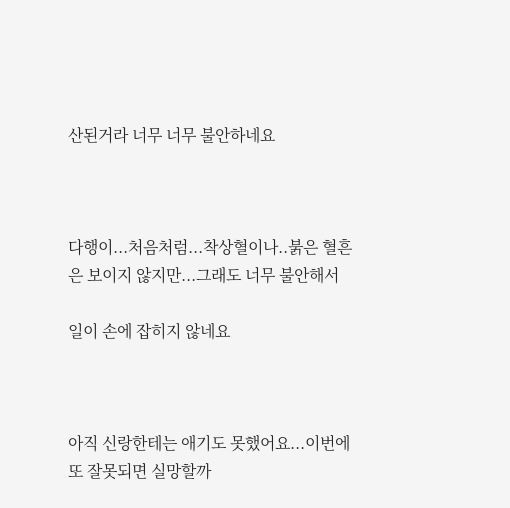산된거라 너무 너무 불안하네요



다행이...처음처럼...착상혈이나..붉은 혈흔은 보이지 않지만...그래도 너무 불안해서

일이 손에 잡히지 않네요



아직 신랑한테는 애기도 못했어요...이번에 또 잘못되면 실망할까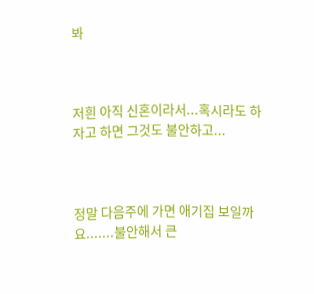봐



저흰 아직 신혼이라서...혹시라도 하자고 하면 그것도 불안하고...



정말 다음주에 가면 애기집 보일까요.......불안해서 큰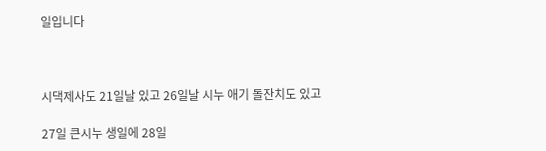일입니다



시댁제사도 21일날 있고 26일날 시누 애기 돌잔치도 있고

27일 큰시누 생일에 28일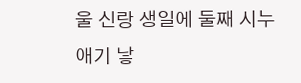울 신랑 생일에 둘째 시누 애기 낳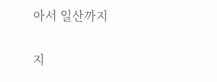아서 일산까지

지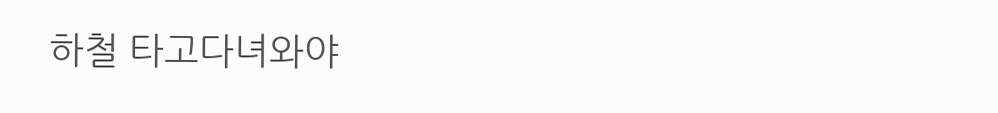하철 타고다녀와야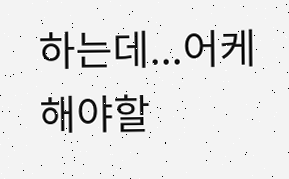하는데...어케해야할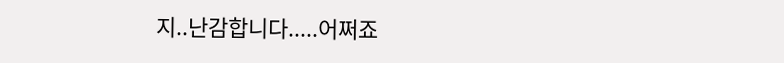지..난감합니다.....어쩌죠